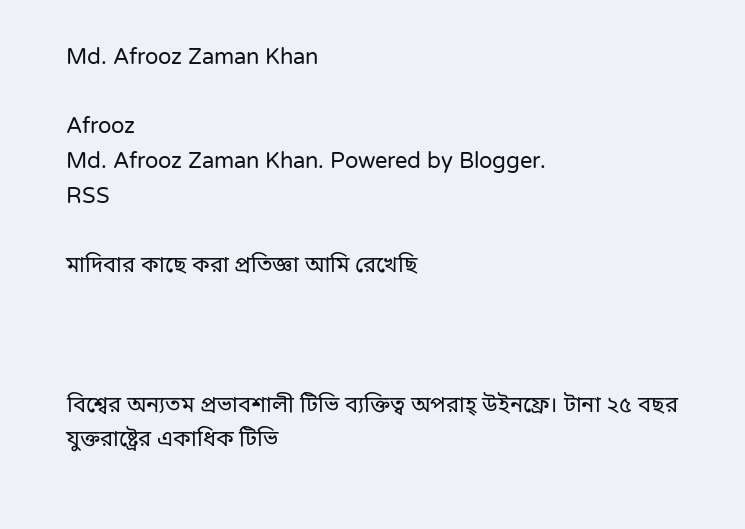Md. Afrooz Zaman Khan

Afrooz
Md. Afrooz Zaman Khan. Powered by Blogger.
RSS

মাদিবার কাছে করা প্রতিজ্ঞা আমি রেখেছি



বিশ্বের অন্যতম প্রভাবশালী টিভি ব্যক্তিত্ব অপরাহ্ উইনফ্রে। টানা ২৫ বছর যুক্তরাষ্ট্রের একাধিক টিভি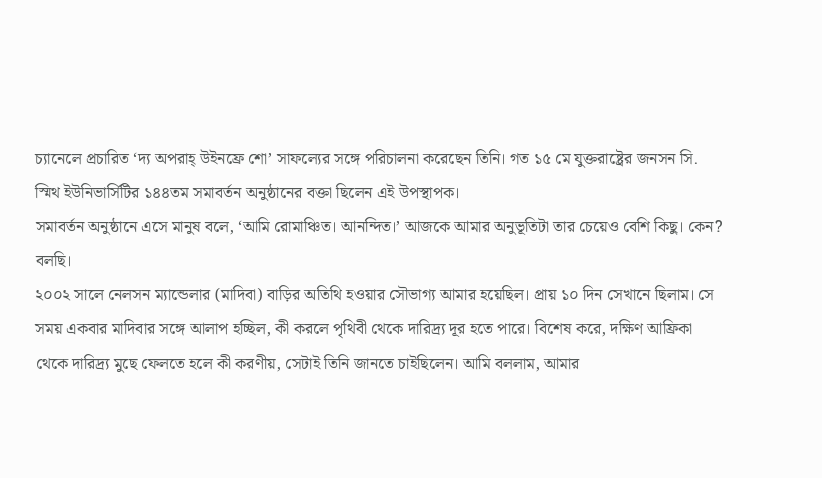চ্যানেলে প্রচারিত ‘দ্য অপরাহ্ উইনফ্রে শো’ সাফল্যের সঙ্গে পরিচালনা করেছেন তিনি। গত ১৫ মে যুক্তরাষ্ট্রের জনসন সি. স্মিথ ইউনিভার্সিটির ১৪৪তম সমাবর্তন অনুষ্ঠানের বক্তা ছিলেন এই উপস্থাপক।
সমাবর্তন অনুষ্ঠানে এসে মানুষ বলে, ‘আমি রোমাঞ্চিত। আনন্দিত।’ আজকে আমার অনুভূতিটা তার চেয়েও বেশি কিছু। কেন? বলছি।
২০০২ সালে নেলসন ম্যান্ডেলার (মাদিবা) বাড়ির অতিথি হওয়ার সৌভাগ্য আমার হয়েছিল। প্রায় ১০ দিন সেখানে ছিলাম। সে সময় একবার মাদিবার সঙ্গে আলাপ হচ্ছিল, কী করলে পৃথিবী থেকে দারিদ্র্য দূর হতে পারে। বিশেষ করে, দক্ষিণ আফ্রিকা থেকে দারিদ্র্য মুছে ফেলতে হলে কী করণীয়, সেটাই তিনি জানতে চাইছিলেন। আমি বললাম, আমার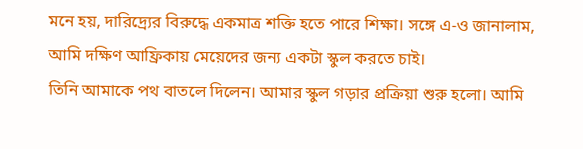মনে হয়, দারিদ্র্যের বিরুদ্ধে একমাত্র শক্তি হতে পারে শিক্ষা। সঙ্গে এ-ও জানালাম, আমি দক্ষিণ আফ্রিকায় মেয়েদের জন্য একটা স্কুল করতে চাই।
তিনি আমাকে পথ বাতলে দিলেন। আমার স্কুল গড়ার প্রক্রিয়া শুরু হলো। আমি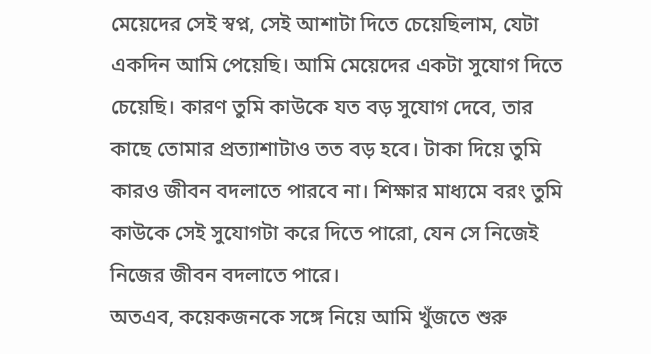মেয়েদের সেই স্বপ্ন, সেই আশাটা দিতে চেয়েছিলাম, যেটা একদিন আমি পেয়েছি। আমি মেয়েদের একটা সুযোগ দিতে চেয়েছি। কারণ তুমি কাউকে যত বড় সুযোগ দেবে, তার কাছে তোমার প্রত্যাশাটাও তত বড় হবে। টাকা দিয়ে তুমি কারও জীবন বদলাতে পারবে না। শিক্ষার মাধ্যমে বরং তুমি কাউকে সেই সুযোগটা করে দিতে পারো, যেন সে নিজেই নিজের জীবন বদলাতে পারে।
অতএব, কয়েকজনকে সঙ্গে নিয়ে আমি খুঁজতে শুরু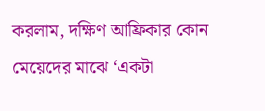করলাম, দক্ষিণ আফ্রিকার কোন মেয়েদের মাঝে ‘একটা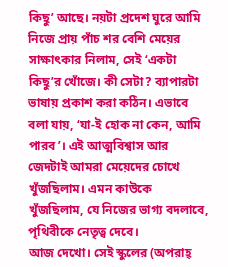কিছু’ আছে। নয়টা প্রদেশ ঘুরে আমি নিজে প্রায় পাঁচ শর বেশি মেয়ের সাক্ষাৎকার নিলাম, সেই ‘একটা কিছু’র খোঁজে। কী সেটা? ব্যাপারটা ভাষায় প্রকাশ করা কঠিন। এভাবে বলা যায়, ‘যা-ই হোক না কেন, আমি পারব’। এই আত্মবিশ্বাস আর জেদটাই আমরা মেয়েদের চোখে খুঁজছিলাম। এমন কাউকে খুঁজছিলাম, যে নিজের ভাগ্য বদলাবে, পৃথিবীকে নেতৃত্ব দেবে।
আজ দেখো। সেই স্কুলের (অপরাহ্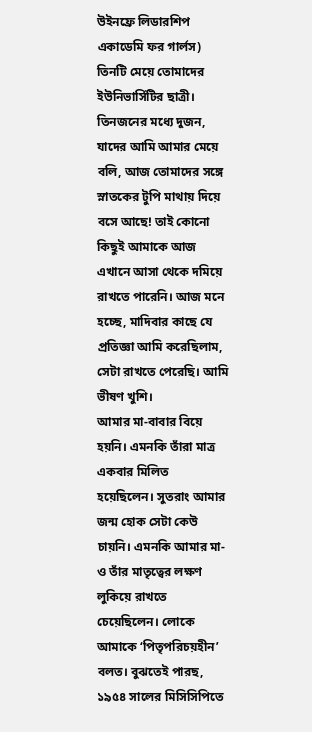উইনফ্রে লিডারশিপ একাডেমি ফর গার্লস) তিনটি মেয়ে তোমাদের ইউনিভার্সিটির ছাত্রী। তিনজনের মধ্যে দুজন, যাদের আমি আমার মেয়ে বলি, আজ তোমাদের সঙ্গে স্নাতকের টুপি মাথায় দিয়ে বসে আছে! তাই কোনো কিছুই আমাকে আজ এখানে আসা থেকে দমিয়ে রাখতে পারেনি। আজ মনে হচ্ছে, মাদিবার কাছে যে প্রতিজ্ঞা আমি করেছিলাম, সেটা রাখতে পেরেছি। আমি ভীষণ খুশি।
আমার মা-বাবার বিয়ে হয়নি। এমনকি তাঁরা মাত্র একবার মিলিত হয়েছিলেন। সুতরাং আমার জন্ম হোক সেটা কেউ চায়নি। এমনকি আমার মা-ও তাঁর মাতৃত্বের লক্ষণ লুকিয়ে রাখতে চেয়েছিলেন। লোকে আমাকে ‘পিতৃপরিচয়হীন’ বলত। বুঝতেই পারছ, ১৯৫৪ সালের মিসিসিপিতে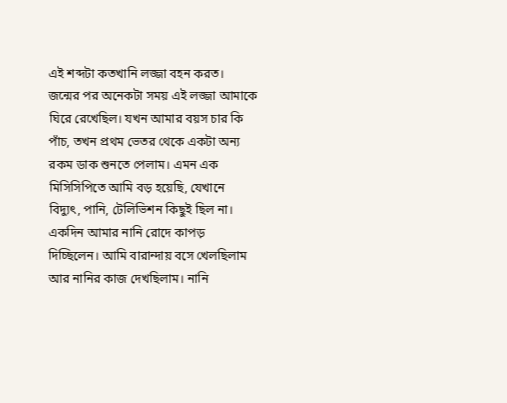এই শব্দটা কতখানি লজ্জা বহন করত। জন্মের পর অনেকটা সময় এই লজ্জা আমাকে ঘিরে রেখেছিল। যখন আমার বয়স চার কি পাঁচ, তখন প্রথম ভেতর থেকে একটা অন্য রকম ডাক শুনতে পেলাম। এমন এক মিসিসিপিতে আমি বড় হয়েছি, যেখানে বিদ্যুৎ, পানি, টেলিভিশন কিছুই ছিল না। একদিন আমার নানি রোদে কাপড় দিচ্ছিলেন। আমি বারান্দায় বসে খেলছিলাম আর নানির কাজ দেখছিলাম। নানি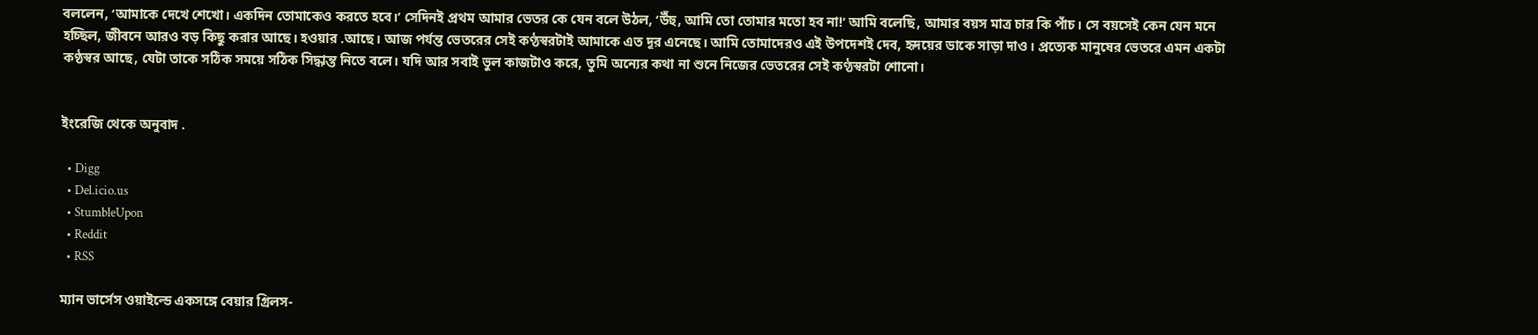বললেন, ‘আমাকে দেখে শেখো। একদিন তোমাকেও করতে হবে।’ সেদিনই প্রথম আমার ভেতর কে যেন বলে উঠল, ‘উঁহু, আমি তো তোমার মতো হব না!’ আমি বলেছি, আমার বয়স মাত্র চার কি পাঁচ। সে বয়সেই কেন যেন মনে হচ্ছিল, জীবনে আরও বড় কিছু করার আছে। হওয়ার .আছে। আজ পর্যন্ত ভেতরের সেই কণ্ঠস্বরটাই আমাকে এত দূর এনেছে। আমি তোমাদেরও এই উপদেশই দেব, হৃদয়ের ডাকে সাড়া দাও। প্রত্যেক মানুষের ভেতরে এমন একটা কণ্ঠস্বর আছে, যেটা তাকে সঠিক সময়ে সঠিক সিদ্ধান্ত নিতে বলে। যদি আর সবাই ভুল কাজটাও করে, তুমি অন্যের কথা না শুনে নিজের ভেতরের সেই কণ্ঠস্বরটা শোনো।


ইংরেজি থেকে অনুবাদ .

  • Digg
  • Del.icio.us
  • StumbleUpon
  • Reddit
  • RSS

ম্যান ভার্সেস ওয়াইল্ডে একসঙ্গে বেয়ার গ্রিলস-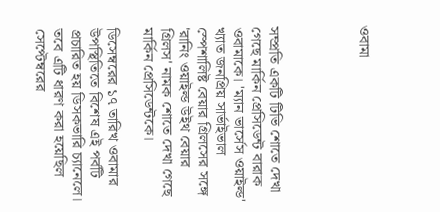ওবামা




সম্প্রতি একটি টিভি শোতে দেখা গেছে মার্কিন প্রেসিডেন্ট বারাক ওবামাকে। 'ম্যান ভার্সেস ওয়াইল্ড' খ্যাত জনপ্রিয় সার্ভাইভাল স্পেশালিষ্ট বেয়ার গ্রিলসের সঙ্গে 'রানিং ওয়াইল্ড উইথ বেয়ার গ্রিলস' নামক শোতে দেখা গেছে মার্কিন প্রেসিডেন্টকে।

ডিসেম্বরের ১৭ তারিখ ওবামার উপস্থিতিতে বিশেষ এই পর্বটি প্রচারিত হয় ডিসকভারি চ্যানেলে। তবে এটি ধারণ করা হয়েছিল সেপ্টেম্বরের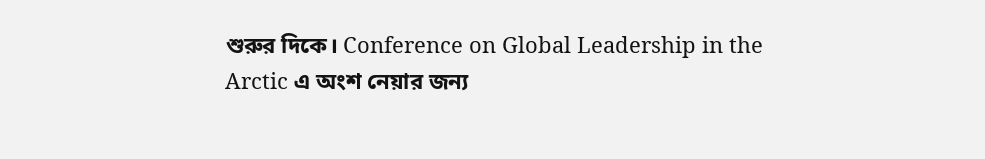শুরুর দিকে। Conference on Global Leadership in the Arctic এ অংশ নেয়ার জন্য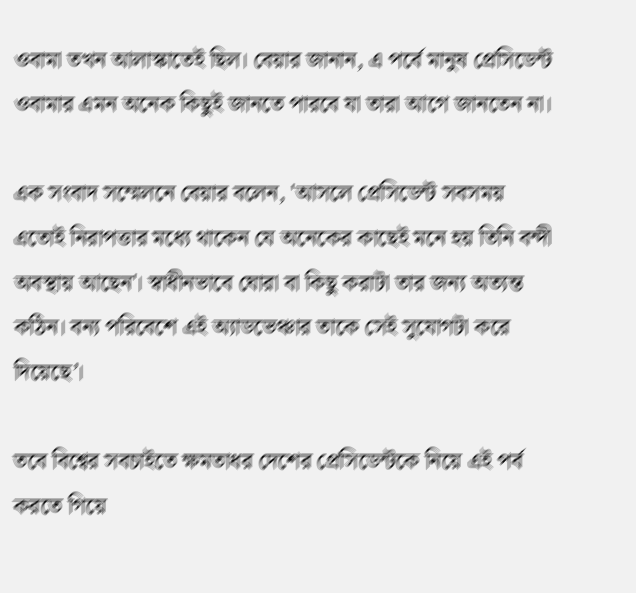ওবামা তখন আলাস্কাতেই ছিল। বেয়ার জানান, এ পর্বে মানুষ প্রেসিডেন্ট ওবামার এমন অনেক কিছুই জানতে পারবে যা তারা আগে জানতেন না।

এক সংবাদ সম্মেলনে বেয়ার বলেন, 'আসলে প্রেসিডেন্ট সবসময় এতোই নিরাপত্তার মধ্যে থাকেন যে অনেকের কাছেই মনে হয় তিনি বন্দী অবস্থায় আছেন'। স্বাধীনভাবে ঘোরা বা কিছু করাটা তার জন্য অত্যন্ত কঠিন। বন্য পরিবেশে এই অ্যাডভেঞ্চার তাকে সেই সুযোগটা করে দিয়েছে’।

তবে বিশ্বের সবচাইতে ক্ষমতাধর দেশের প্রেসিডেন্টকে নিয়ে এই পর্ব করতে গিয়ে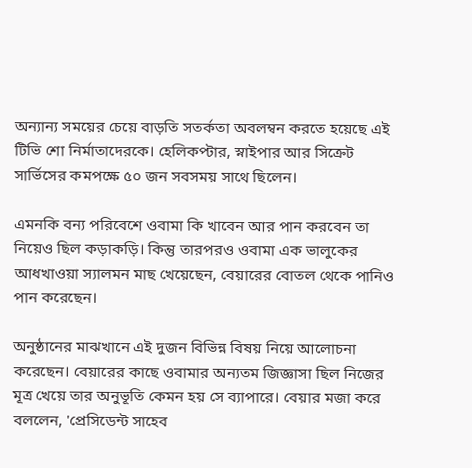অন্যান্য সময়ের চেয়ে বাড়তি সতর্কতা অবলম্বন করতে হয়েছে এই টিভি শো নির্মাতাদেরকে। হেলিকপ্টার, স্নাইপার আর সিক্রেট সার্ভিসের কমপক্ষে ৫০ জন সবসময় সাথে ছিলেন।

এমনকি বন্য পরিবেশে ওবামা কি খাবেন আর পান করবেন তা নিয়েও ছিল কড়াকড়ি। কিন্তু তারপরও ওবামা এক ভালুকের আধখাওয়া স্যালমন মাছ খেয়েছেন, বেয়ারের বোতল থেকে পানিও পান করেছেন।

অনুষ্ঠানের মাঝখানে এই দুজন বিভিন্ন বিষয় নিয়ে আলোচনা করেছেন। বেয়ারের কাছে ওবামার অন্যতম জিজ্ঞাসা ছিল নিজের মূত্র খেয়ে তার অনুভূতি কেমন হয় সে ব্যাপারে। বেয়ার মজা করে বললেন, 'প্রেসিডেন্ট সাহেব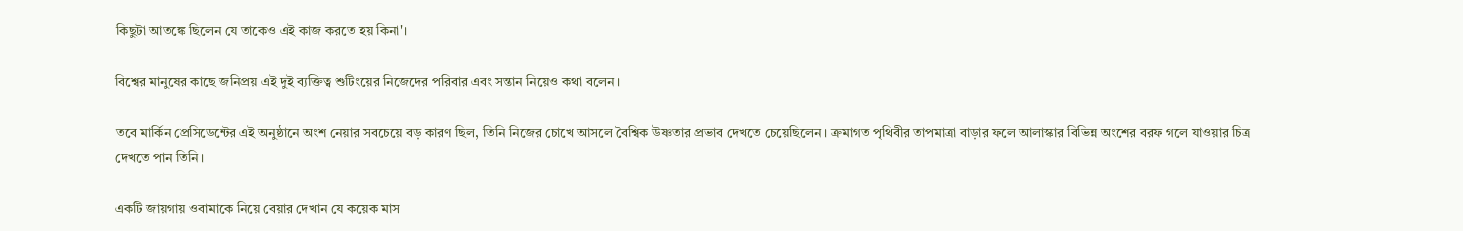কিছুটা আতঙ্কে ছিলেন যে তাকেও এই কাজ করতে হয় কিনা'।

বিশ্বের মানুষের কাছে জনিপ্রয় এই দুই ব্যক্তিত্ব শুটিংয়ের নিজেদের পরিবার এবং সন্তান নিয়েও কথা বলেন।

তবে মার্কিন প্রেসিডেন্টের এই অনুষ্ঠানে অংশ নেয়ার সবচেয়ে বড় কারণ ছিল, তিনি নিজের চোখে আসলে বৈশ্বিক উষ্ণতার প্রভাব দেখতে চেয়েছিলেন। ক্রমাগত পৃথিবীর তাপমাত্রা বাড়ার ফলে আলাস্কার বিভিন্ন অংশের বরফ গলে যাওয়ার চিত্র দেখতে পান তিনি।

একটি জায়গায় ওবামাকে নিয়ে বেয়ার দেখান যে কয়েক মাস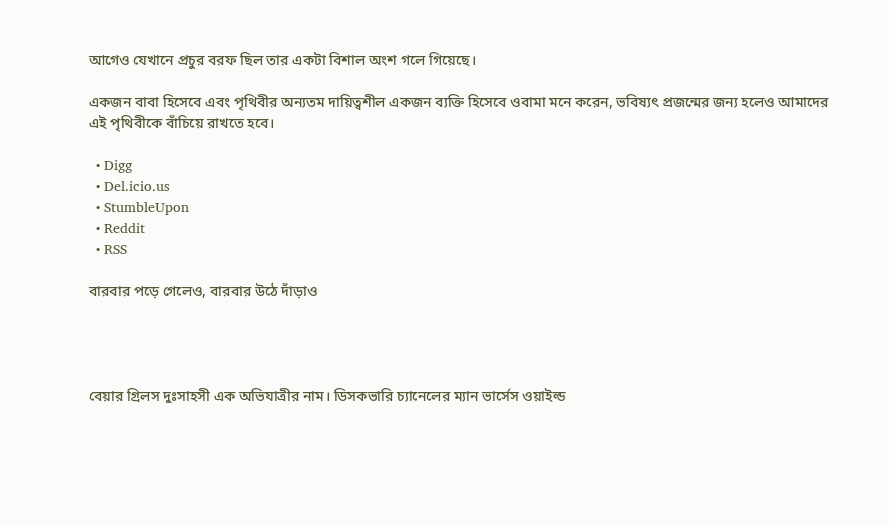আগেও যেখানে প্রচুর বরফ ছিল তার একটা বিশাল অংশ গলে গিয়েছে।

একজন বাবা হিসেবে এবং পৃথিবীর অন্যতম দায়িত্বশীল একজন ব্যক্তি হিসেবে ওবামা মনে করেন, ভবিষ্যৎ প্রজন্মের জন্য হলেও আমাদের এই পৃথিবীকে বাঁচিয়ে রাখতে হবে।

  • Digg
  • Del.icio.us
  • StumbleUpon
  • Reddit
  • RSS

বারবার পড়ে গেলেও, বারবার উঠে দাঁড়াও




বেয়ার গ্রিলস দুঃসাহসী এক অভিযাত্রীর নাম। ডিসকভারি চ্যানেলের ম্যান ভার্সেস ওয়াইল্ড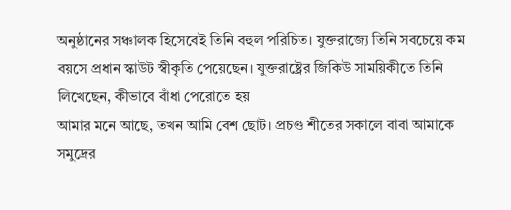অনুষ্ঠানের সঞ্চালক হিসেবেই তিনি বহুল পরিচিত। যুক্তরাজ্যে তিনি সবচেয়ে কম বয়সে প্রধান স্কাউট স্বীকৃতি পেয়েছেন। যুক্তরাষ্ট্রের জিকিউ সাময়িকীতে তিনি লিখেছেন, কীভাবে বাঁধা পেরোতে হয়
আমার মনে আছে, তখন আমি বেশ ছোট। প্রচণ্ড শীতের সকালে বাবা আমাকে সমুদ্রের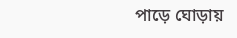পাড়ে ঘোড়ায়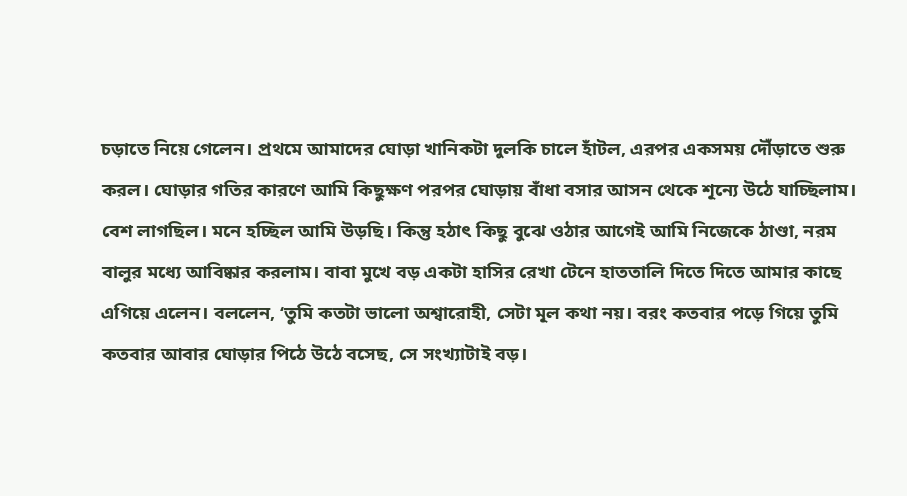চড়াতে নিয়ে গেলেন। প্রথমে আমাদের ঘোড়া খানিকটা দুলকি চালে হাঁটল, এরপর একসময় দৌঁড়াতে শুরু করল। ঘোড়ার গতির কারণে আমি কিছুক্ষণ পরপর ঘোড়ায় বাঁধা বসার আসন থেকে শূন্যে উঠে যাচ্ছিলাম। বেশ লাগছিল। মনে হচ্ছিল আমি উড়ছি। কিন্তু হঠাৎ কিছু বুঝে ওঠার আগেই আমি নিজেকে ঠাণ্ডা, নরম বালুর মধ্যে আবিষ্কার করলাম। বাবা মুখে বড় একটা হাসির রেখা টেনে হাততালি দিতে দিতে আমার কাছে এগিয়ে এলেন। বললেন, ‘তুমি কতটা ভালো অশ্বারোহী, সেটা মূল কথা নয়। বরং কতবার পড়ে গিয়ে তুমি কতবার আবার ঘোড়ার পিঠে উঠে বসেছ, সে সংখ্যাটাই বড়।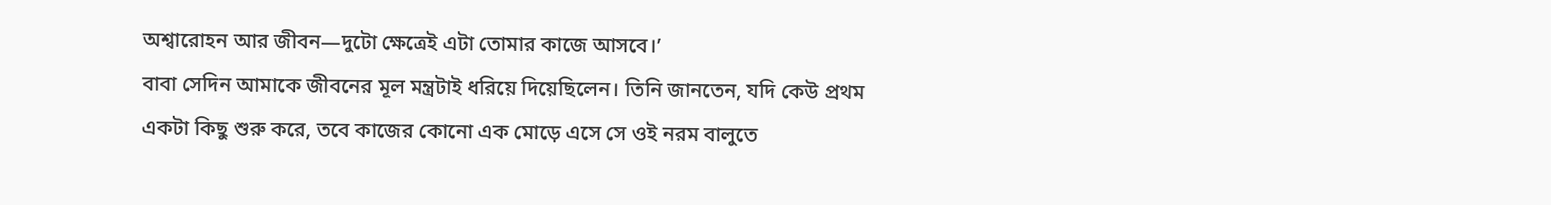অশ্বারোহন আর জীবন—দুটো ক্ষেত্রেই এটা তোমার কাজে আসবে।’
বাবা সেদিন আমাকে জীবনের মূল মন্ত্রটাই ধরিয়ে দিয়েছিলেন। তিনি জানতেন, যদি কেউ প্রথম একটা কিছু শুরু করে, তবে কাজের কোনো এক মোড়ে এসে সে ওই নরম বালুতে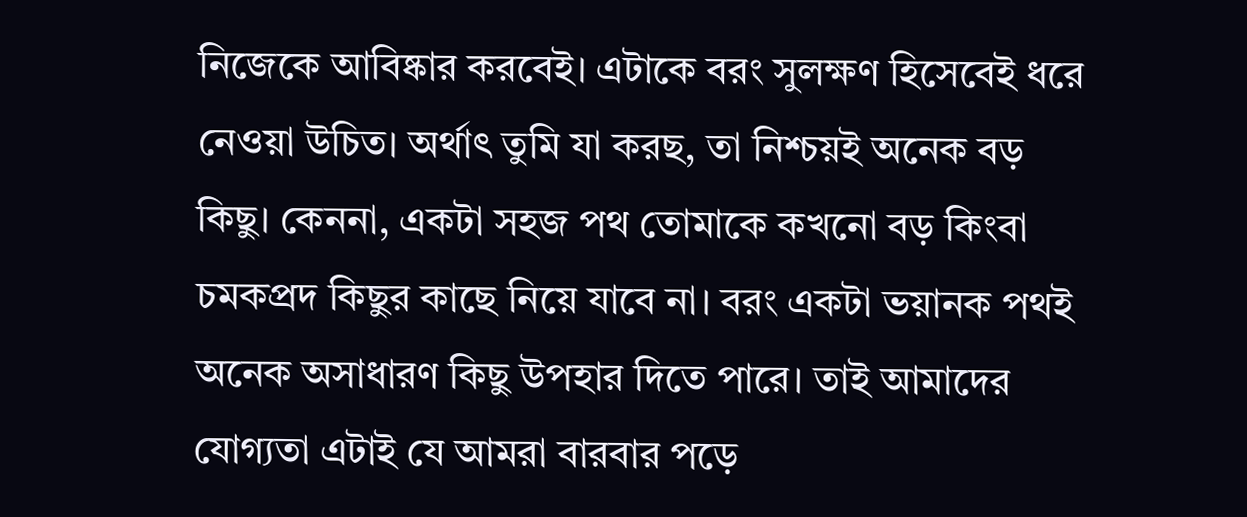নিজেকে আবিষ্কার করবেই। এটাকে বরং সুলক্ষণ হিসেবেই ধরে নেওয়া উচিত। অর্থাৎ তুমি যা করছ, তা নিশ্চয়ই অনেক বড় কিছু। কেননা, একটা সহজ পথ তোমাকে কখনো বড় কিংবা চমকপ্রদ কিছুর কাছে নিয়ে যাবে না। বরং একটা ভয়ানক পথই অনেক অসাধারণ কিছু উপহার দিতে পারে। তাই আমাদের যোগ্যতা এটাই যে আমরা বারবার পড়ে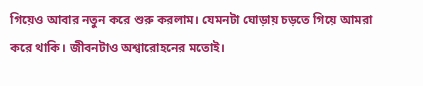গিয়েও আবার নতুন করে শুরু করলাম। যেমনটা ঘোড়ায় চড়তে গিয়ে আমরা করে থাকি। জীবনটাও অশ্বারোহনের মতোই।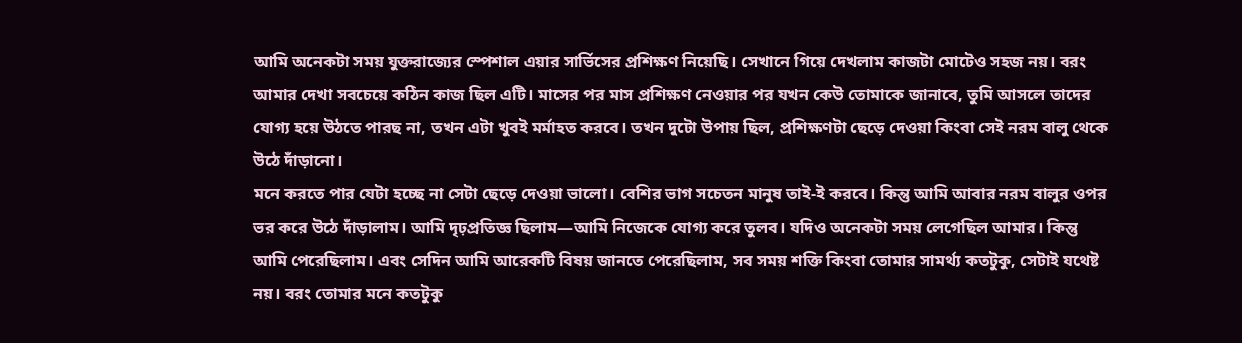আমি অনেকটা সময় যুক্তরাজ্যের স্পেশাল এয়ার সার্ভিসের প্রশিক্ষণ নিয়েছি। সেখানে গিয়ে দেখলাম কাজটা মোটেও সহজ নয়। বরং আমার দেখা সবচেয়ে কঠিন কাজ ছিল এটি। মাসের পর মাস প্রশিক্ষণ নেওয়ার পর যখন কেউ তোমাকে জানাবে, তুমি আসলে তাদের যোগ্য হয়ে উঠতে পারছ না, তখন এটা খুবই মর্মাহত করবে। তখন দুটো উপায় ছিল, প্রশিক্ষণটা ছেড়ে দেওয়া কিংবা সেই নরম বালু থেকে উঠে দাঁড়ানো।
মনে করতে পার যেটা হচ্ছে না সেটা ছেড়ে দেওয়া ভালো। বেশির ভাগ সচেতন মানুষ তাই-ই করবে। কিন্তু আমি আবার নরম বালুর ওপর ভর করে উঠে দাঁড়ালাম। আমি দৃঢ়প্রতিজ্ঞ ছিলাম—আমি নিজেকে যোগ্য করে তুলব। যদিও অনেকটা সময় লেগেছিল আমার। কিন্তু আমি পেরেছিলাম। এবং সেদিন আমি আরেকটি বিষয় জানতে পেরেছিলাম, সব সময় শক্তি কিংবা তোমার সামর্থ্য কতটুকু, সেটাই যথেষ্ট নয়। বরং তোমার মনে কতটুকু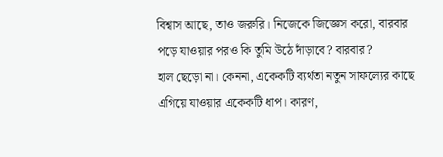বিশ্বাস আছে, তাও জরুরি। নিজেকে জিজ্ঞেস করো, বারবার পড়ে যাওয়ার পরও কি তুমি উঠে দাঁড়াবে? বারবার?
হাল ছেড়ো না। কেননা, একেকটি ব্যর্থতা নতুন সাফল্যের কাছে এগিয়ে যাওয়ার একেকটি ধাপ। কারণ,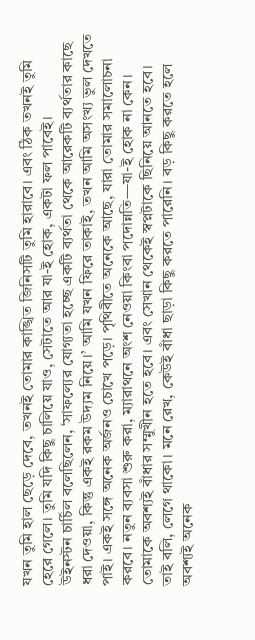যখন তুমি হাল ছেড়ে দেবে, তখনই তোমার কাঙ্খিত জিনিসটি তুমি হারাবে। এবং ঠিক তখনই তুমি হেরে গেলে। তুমি যদি কিছু চালিয়ে যাও, সেটাতে আর যা-ই হোক, একটা ফল পাবেই।
উইনস্টন চার্চিল বলেছিলেন, ‘সাফল্যের যোগ্যতা হচ্ছে একটি ব্যর্থতা থেকে আরেকটি ব্যর্থতার কাছে ধরা দেওয়া, কিন্তু একই রকম উদ্যম নিয়ে।’ আমি যখন ফিরে তাকাই, তখন আমি অসংখ্য ভুল দেখতে পাই। একই সঙ্গে অনেক অর্জনও চোখে পড়ে। পৃথিবীতে অনেকে আছে, যারা তোমার সমালোচনা করবে। নতুন ব্যবসা শুরু করা, ম্যারাথনে অংশ নেওয়া কিংবা পদোন্নতি—যা-ই হোক না কেন। তোমাকে অবশ্যই বাঁধার সম্মুখীন হতে হবে। এবং সেখান থেকেই স্বপ্নটাকে ছিনিয়ে আনতে হবে।
তাই বলি, লেগে থাকো। মনে রেখ, কেউই বাঁধা ছাড়া কিছু করতে পারেনি। বড় কিছু করতে হলে অবশ্যই অনেক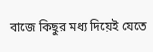বাজে কিছুর মধ্য দিয়েই যেতে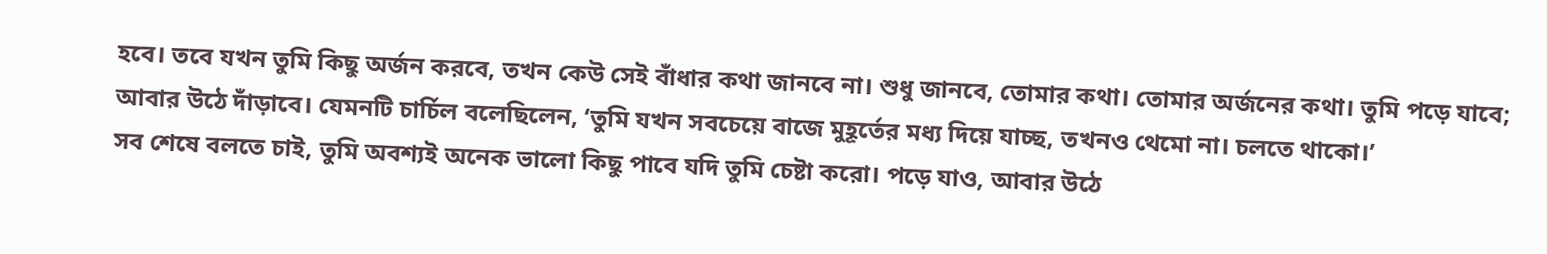হবে। তবে যখন তুমি কিছু অর্জন করবে, তখন কেউ সেই বাঁধার কথা জানবে না। শুধু জানবে, তোমার কথা। তোমার অর্জনের কথা। তুমি পড়ে যাবে; আবার উঠে দাঁড়াবে। যেমনটি চার্চিল বলেছিলেন, ‘তুমি যখন সবচেয়ে বাজে মুহূর্তের মধ্য দিয়ে যাচ্ছ, তখনও থেমো না। চলতে থাকো।’
সব শেষে বলতে চাই, তুমি অবশ্যই অনেক ভালো কিছু পাবে যদি তুমি চেষ্টা করো। পড়ে যাও, আবার উঠে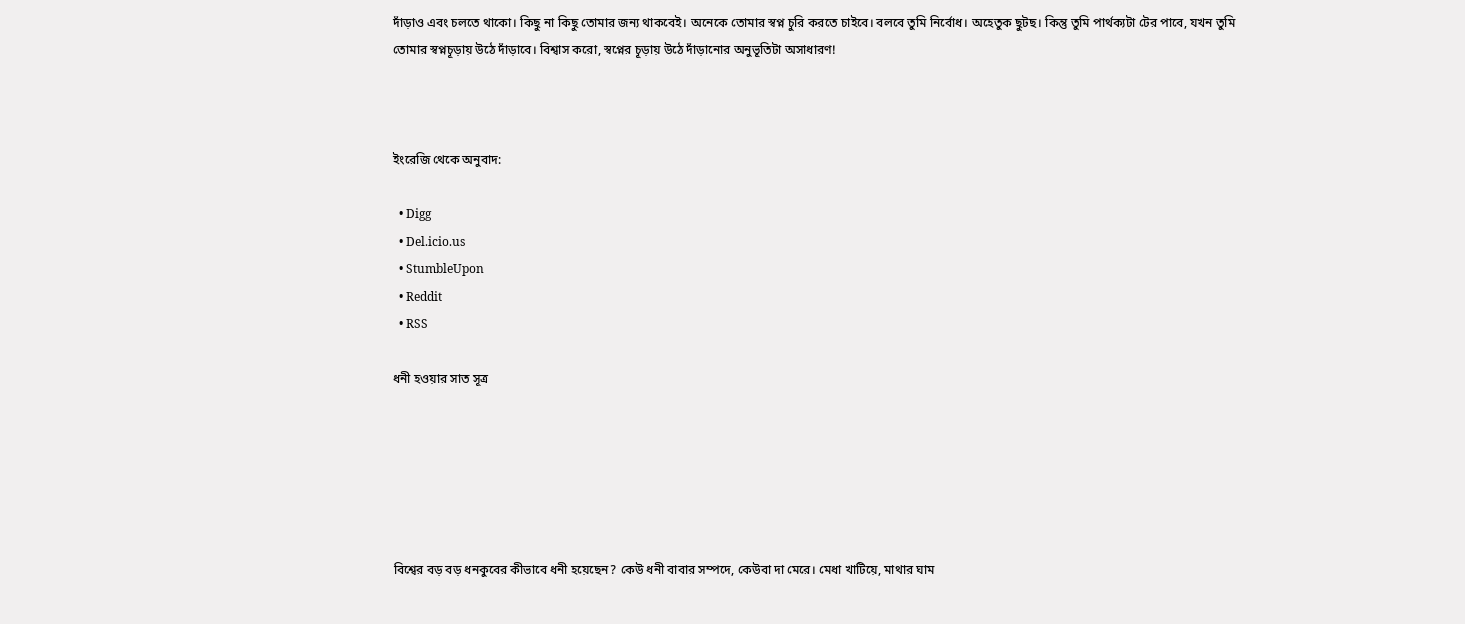দাঁড়াও এবং চলতে থাকো। কিছু না কিছু তোমার জন্য থাকবেই। অনেকে তোমার স্বপ্ন চুরি করতে চাইবে। বলবে তুমি নির্বোধ। অহেতুক ছুটছ। কিন্তু তুমি পার্থক্যটা টের পাবে, যখন তুমি তোমার স্বপ্নচূড়ায় উঠে দাঁড়াবে। বিশ্বাস করো, স্বপ্নের চূড়ায় উঠে দাঁড়ানোর অনুভূতিটা অসাধারণ!



ইংরেজি থেকে অনুবাদ:

  • Digg
  • Del.icio.us
  • StumbleUpon
  • Reddit
  • RSS

ধনী হওয়ার সাত সূত্র






বিশ্বের বড় বড় ধনকুবের কীভাবে ধনী হয়েছেন? কেউ ধনী বাবার সম্পদে, কেউবা দা মেরে। মেধা খাটিয়ে, মাথার ঘাম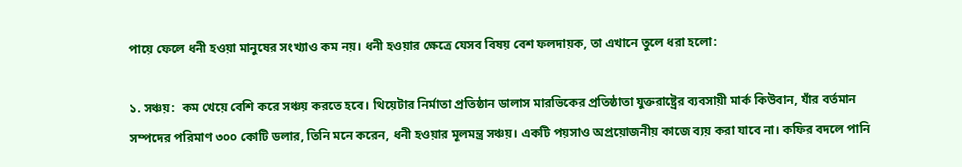পায়ে ফেলে ধনী হওয়া মানুষের সংখ্যাও কম নয়। ধনী হওয়ার ক্ষেত্রে যেসব বিষয় বেশ ফলদায়ক, তা এখানে তুলে ধরা হলো:

১. সঞ্চয়:  কম খেয়ে বেশি করে সঞ্চয় করতে হবে। থিয়েটার নির্মাতা প্রতিষ্ঠান ডালাস মারভিকের প্রতিষ্ঠাতা যুক্তরাষ্ট্রের ব্যবসায়ী মার্ক কিউবান, যাঁর বর্তমান সম্পদের পরিমাণ ৩০০ কোটি ডলার, তিনি মনে করেন, ধনী হওয়ার মূলমন্ত্র সঞ্চয়। একটি পয়সাও অপ্রয়োজনীয় কাজে ব্যয় করা যাবে না। কফির বদলে পানি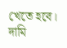খেতে হবে। দামি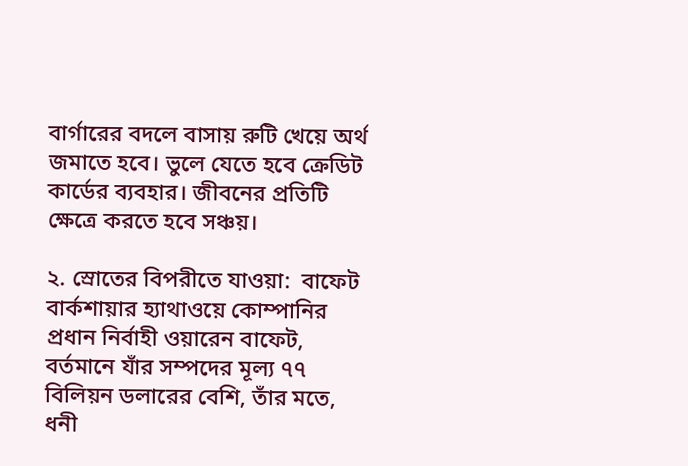বার্গারের বদলে বাসায় রুটি খেয়ে অর্থ জমাতে হবে। ভুলে যেতে হবে ক্রেডিট কার্ডের ব্যবহার। জীবনের প্রতিটি ক্ষেত্রে করতে হবে সঞ্চয়।

২. স্রোতের বিপরীতে যাওয়া:  বাফেট বার্কশায়ার হ্যাথাওয়ে কোম্পানির প্রধান নির্বাহী ওয়ারেন বাফেট, বর্তমানে যাঁর সম্পদের মূল্য ৭৭ বিলিয়ন ডলারের বেশি, তাঁর মতে, ধনী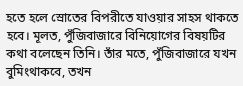হতে হলে স্রোতের বিপরীতে যাওয়ার সাহস থাকতে হবে। মূলত, পুঁজিবাজারে বিনিয়োগের বিষয়টির কথা বলেছেন তিনি। তাঁর মতে, পুঁজিবাজারে যখন বুমিংথাকবে, তখন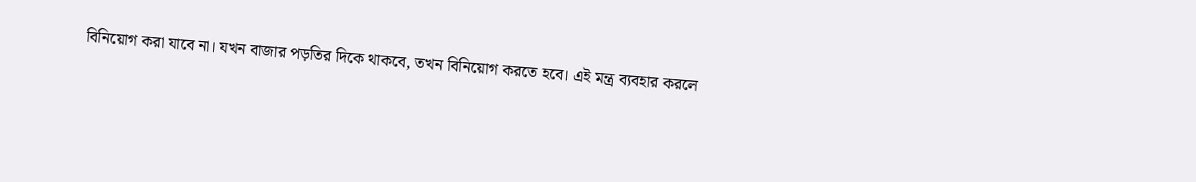বিনিয়োগ করা যাবে না। যখন বাজার পড়তির দিকে থাকবে, তখন বিনিয়োগ করতে হবে। এই মন্ত্র ব্যবহার করলে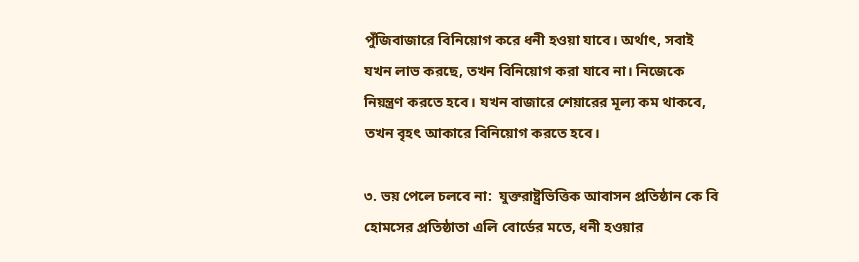পুঁজিবাজারে বিনিয়োগ করে ধনী হওয়া যাবে। অর্থাৎ, সবাই যখন লাভ করছে, তখন বিনিয়োগ করা যাবে না। নিজেকে নিয়ন্ত্রণ করতে হবে। যখন বাজারে শেয়ারের মূল্য কম থাকবে, তখন বৃহৎ আকারে বিনিয়োগ করতে হবে।

৩. ভয় পেলে চলবে না:  যুক্তরাষ্ট্রভিত্তিক আবাসন প্রতিষ্ঠান কে বি হোমসের প্রতিষ্ঠাতা এলি বোর্ডের মতে, ধনী হওয়ার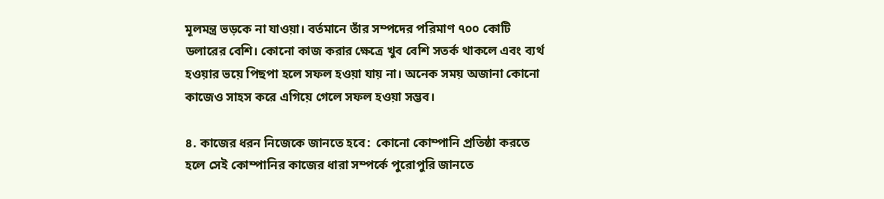মূলমন্ত্র ভড়কে না যাওয়া। বর্তমানে তাঁর সম্পদের পরিমাণ ৭০০ কোটি ডলারের বেশি। কোনো কাজ করার ক্ষেত্রে খুব বেশি সতর্ক থাকলে এবং ব্যর্থ হওয়ার ভয়ে পিছপা হলে সফল হওয়া যায় না। অনেক সময় অজানা কোনো কাজেও সাহস করে এগিয়ে গেলে সফল হওয়া সম্ভব।

৪. কাজের ধরন নিজেকে জানতে হবে:  কোনো কোম্পানি প্রতিষ্ঠা করতে হলে সেই কোম্পানির কাজের ধারা সম্পর্কে পুরোপুরি জানতে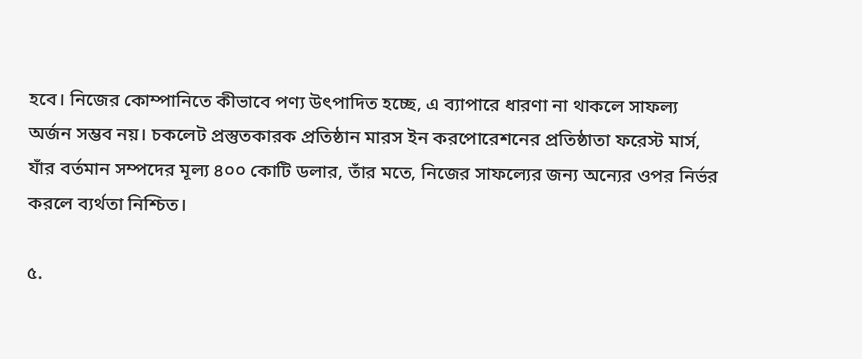হবে। নিজের কোম্পানিতে কীভাবে পণ্য উৎপাদিত হচ্ছে, এ ব্যাপারে ধারণা না থাকলে সাফল্য অর্জন সম্ভব নয়। চকলেট প্রস্তুতকারক প্রতিষ্ঠান মারস ইন করপোরেশনের প্রতিষ্ঠাতা ফরেস্ট মার্স, যাঁর বর্তমান সম্পদের মূল্য ৪০০ কোটি ডলার, তাঁর মতে, নিজের সাফল্যের জন্য অন্যের ওপর নির্ভর করলে ব্যর্থতা নিশ্চিত।

৫.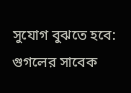সুযোগ বুঝতে হবে:  গুগলের সাবেক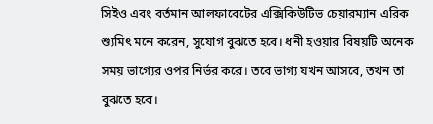সিইও এবং বর্তমান আলফাবেটের এক্সিকিউটিভ চেয়ারম্যান এরিক শ্যুমিৎ মনে করেন, সুযোগ বুঝতে হবে। ধনী হওয়ার বিষয়টি অনেক সময় ভাগ্যের ওপর নির্ভর করে। তবে ভাগ্য যখন আসবে, তখন তা বুঝতে হবে।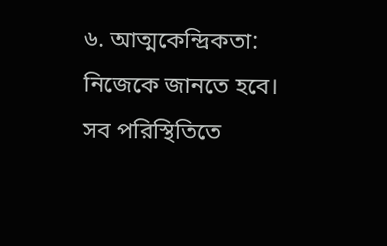৬. আত্মকেন্দ্রিকতা:  নিজেকে জানতে হবে। সব পরিস্থিতিতে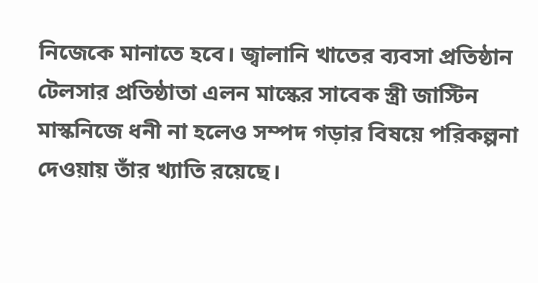নিজেকে মানাতে হবে। জ্বালানি খাতের ব্যবসা প্রতিষ্ঠান টেলসার প্রতিষ্ঠাতা এলন মাস্কের সাবেক স্ত্রী জাস্টিন মাস্কনিজে ধনী না হলেও সম্পদ গড়ার বিষয়ে পরিকল্পনা দেওয়ায় তাঁর খ্যাতি রয়েছে।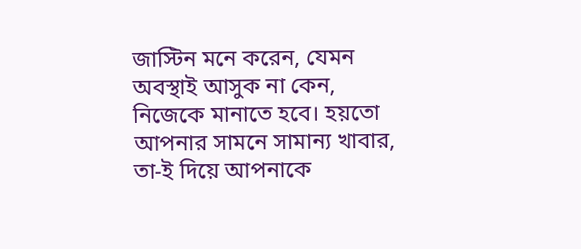জাস্টিন মনে করেন, যেমন অবস্থাই আসুক না কেন, নিজেকে মানাতে হবে। হয়তো আপনার সামনে সামান্য খাবার, তা-ই দিয়ে আপনাকে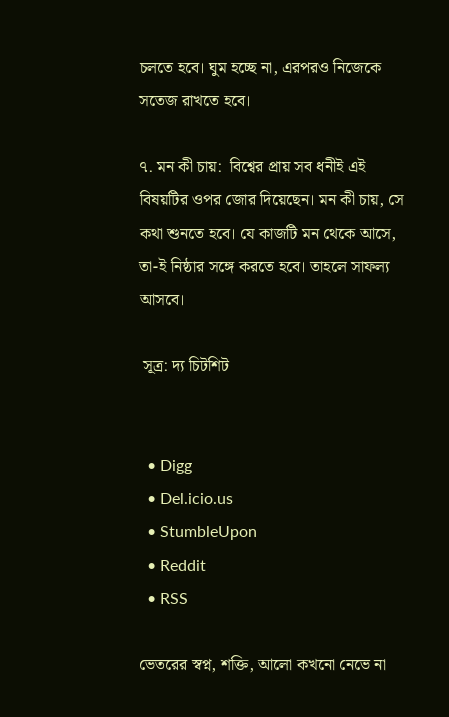চলতে হবে। ঘুম হচ্ছে না, এরপরও নিজেকে সতেজ রাখতে হবে।

৭. মন কী চায়:  বিশ্বের প্রায় সব ধনীই এই বিষয়টির ওপর জোর দিয়েছেন। মন কী চায়, সে কথা শুনতে হবে। যে কাজটি মন থেকে আসে, তা-ই নিষ্ঠার সঙ্গে করতে হবে। তাহলে সাফল্য আসবে।

 সূত্র: দ্য চিটশিট


  • Digg
  • Del.icio.us
  • StumbleUpon
  • Reddit
  • RSS

ভেতরের স্বপ্ন, শক্তি, আলো কখনো নেভে না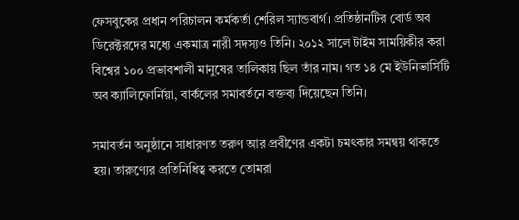ফেসবুকের প্রধান পরিচালন কর্মকর্তা শেরিল স্যান্ডবার্গ। প্রতিষ্ঠানটির বোর্ড অব ডিরেক্টরদের মধ্যে একমাত্র নারী সদস্যও তিনি। ২০১২ সালে টাইম সাময়িকীর করা বিশ্বের ১০০ প্রভাবশালী মানুষের তালিকায় ছিল তাঁর নাম। গত ১৪ মে ইউনিভার্সিটি অব ক্যালিফোর্নিয়া, বার্কলের সমাবর্তনে বক্তব্য দিয়েছেন তিনি।

সমাবর্তন অনুষ্ঠানে সাধারণত তরুণ আর প্রবীণের একটা চমৎকার সমন্বয় থাকতে হয়। তারুণ্যের প্রতিনিধিত্ব করতে তোমরা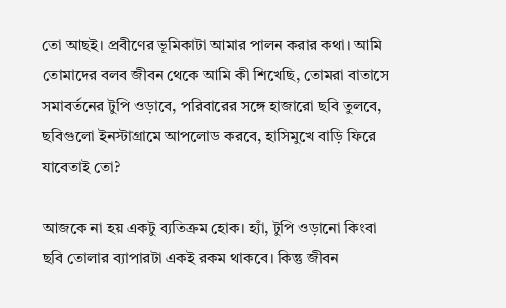তো আছই। প্রবীণের ভূমিকাটা আমার পালন করার কথা। আমি তোমাদের বলব জীবন থেকে আমি কী শিখেছি, তোমরা বাতাসে সমাবর্তনের টুপি ওড়াবে, পরিবারের সঙ্গে হাজারো ছবি তুলবে, ছবিগুলো ইনস্টাগ্রামে আপলোড করবে, হাসিমুখে বাড়ি ফিরে যাবেতাই তো?

আজকে না হয় একটু ব্যতিক্রম হোক। হ্যাঁ, টুপি ওড়ানো কিংবা ছবি তোলার ব্যাপারটা একই রকম থাকবে। কিন্তু জীবন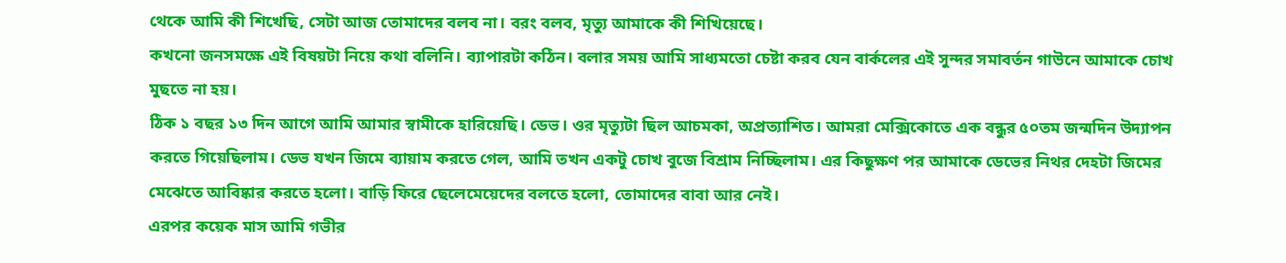থেকে আমি কী শিখেছি, সেটা আজ তোমাদের বলব না। বরং বলব, মৃত্যু আমাকে কী শিখিয়েছে।
কখনো জনসমক্ষে এই বিষয়টা নিয়ে কথা বলিনি। ব্যাপারটা কঠিন। বলার সময় আমি সাধ্যমতো চেষ্টা করব যেন বার্কলের এই সুন্দর সমাবর্তন গাউনে আমাকে চোখ মুছতে না হয়।
ঠিক ১ বছর ১৩ দিন আগে আমি আমার স্বামীকে হারিয়েছি। ডেভ। ওর মৃত্যুটা ছিল আচমকা, অপ্রত্যাশিত। আমরা মেক্সিকোতে এক বন্ধুর ৫০তম জন্মদিন উদ্যাপন করতে গিয়েছিলাম। ডেভ যখন জিমে ব্যায়াম করতে গেল, আমি তখন একটু চোখ বুজে বিশ্রাম নিচ্ছিলাম। এর কিছুক্ষণ পর আমাকে ডেভের নিথর দেহটা জিমের মেঝেতে আবিষ্কার করতে হলো। বাড়ি ফিরে ছেলেমেয়েদের বলতে হলো, তোমাদের বাবা আর নেই।
এরপর কয়েক মাস আমি গভীর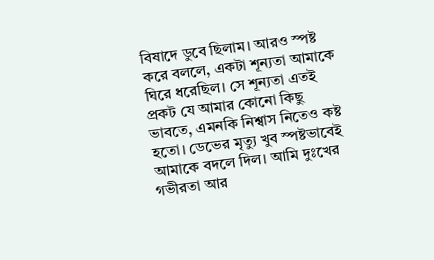বিষাদে ডুবে ছিলাম। আরও স্পষ্ট করে বললে, একটা শূন্যতা আমাকে ঘিরে ধরেছিল। সে শূন্যতা এতই প্রকট যে আমার কোনো কিছু ভাবতে, এমনকি নিশ্বাস নিতেও কষ্ট হতো। ডেভের মৃত্যু খুব স্পষ্টভাবেই আমাকে বদলে দিল। আমি দুঃখের গভীরতা আর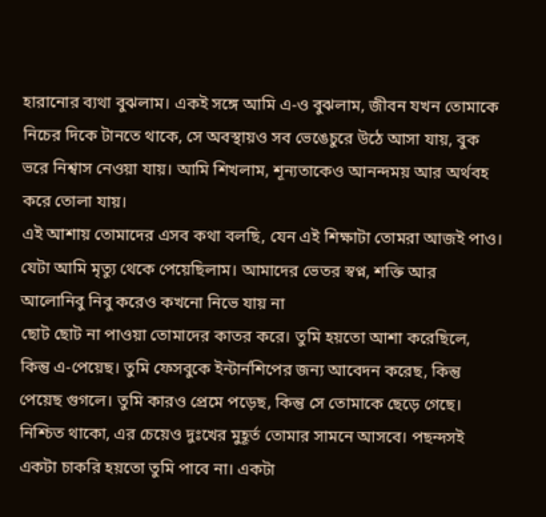হারানোর ব্যথা বুঝলাম। একই সঙ্গে আমি এ-ও বুঝলাম, জীবন যখন তোমাকে নিচের দিকে টানতে থাকে, সে অবস্থায়ও সব ভেঙেচুরে উঠে আসা যায়, বুক ভরে নিশ্বাস নেওয়া যায়। আমি শিখলাম, শূন্যতাকেও আনন্দময় আর অর্থবহ করে তোলা যায়।
এই আশায় তোমাদের এসব কথা বলছি, যেন এই শিক্ষাটা তোমরা আজই পাও। যেটা আমি মৃত্যু থেকে পেয়েছিলাম। আমাদের ভেতর স্বপ্ন, শক্তি আর আলোনিবু নিবু করেও কখনো নিভে যায় না
ছোট ছোট না পাওয়া তোমাদের কাতর করে। তুমি হয়তো আশা করেছিলে, কিন্তু এ-পেয়েছ। তুমি ফেসবুকে ইন্টার্নশিপের জন্য আবেদন করেছ, কিন্তু পেয়েছ গুগলে। তুমি কারও প্রেমে পড়েছ, কিন্তু সে তোমাকে ছেড়ে গেছে।
নিশ্চিত থাকো, এর চেয়েও দুঃখের মুহূর্ত তোমার সামনে আসবে। পছন্দসই একটা চাকরি হয়তো তুমি পাবে না। একটা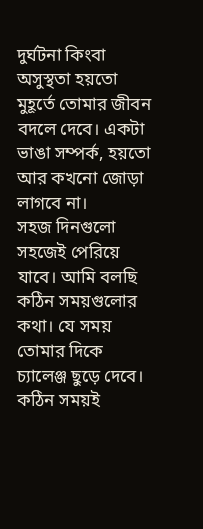দুর্ঘটনা কিংবা অসুস্থতা হয়তো মুহূর্তে তোমার জীবন বদলে দেবে। একটা ভাঙা সম্পর্ক, হয়তো আর কখনো জোড়া লাগবে না।
সহজ দিনগুলো সহজেই পেরিয়ে যাবে। আমি বলছি কঠিন সময়গুলোর কথা। যে সময় তোমার দিকে চ্যালেঞ্জ ছুড়ে দেবে। কঠিন সময়ই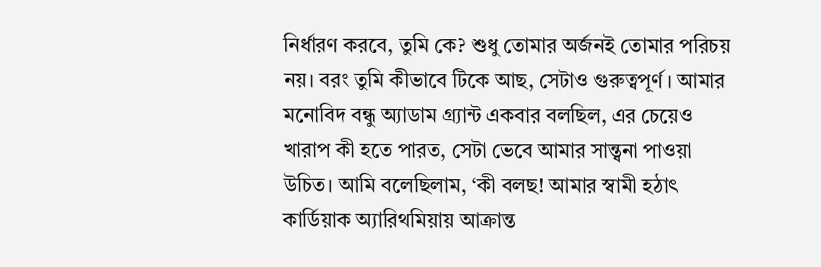নির্ধারণ করবে, তুমি কে? শুধু তোমার অর্জনই তোমার পরিচয় নয়। বরং তুমি কীভাবে টিকে আছ, সেটাও গুরুত্বপূর্ণ। আমার মনোবিদ বন্ধু অ্যাডাম গ্র্যান্ট একবার বলছিল, এর চেয়েও খারাপ কী হতে পারত, সেটা ভেবে আমার সান্ত্বনা পাওয়া উচিত। আমি বলেছিলাম, ‘কী বলছ! আমার স্বামী হঠাৎ কার্ডিয়াক অ্যারিথমিয়ায় আক্রান্ত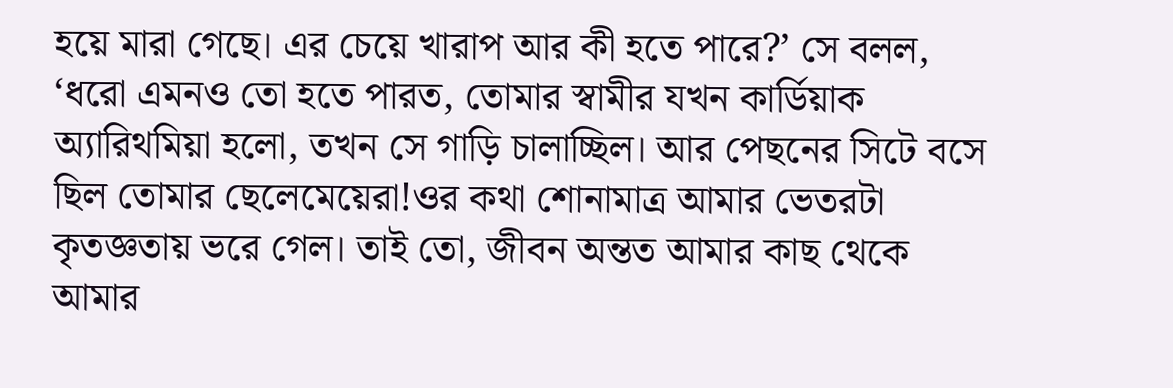হয়ে মারা গেছে। এর চেয়ে খারাপ আর কী হতে পারে?’ সে বলল, ‘ধরো এমনও তো হতে পারত, তোমার স্বামীর যখন কার্ডিয়াক অ্যারিথমিয়া হলো, তখন সে গাড়ি চালাচ্ছিল। আর পেছনের সিটে বসে ছিল তোমার ছেলেমেয়েরা!ওর কথা শোনামাত্র আমার ভেতরটা কৃতজ্ঞতায় ভরে গেল। তাই তো, জীবন অন্তত আমার কাছ থেকে আমার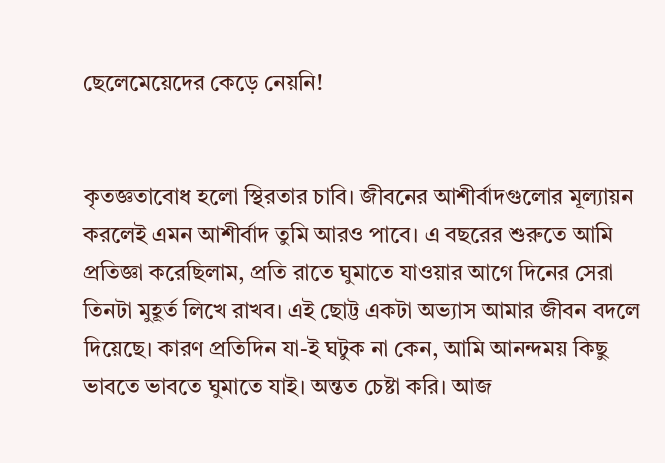ছেলেমেয়েদের কেড়ে নেয়নি!


কৃতজ্ঞতাবোধ হলো স্থিরতার চাবি। জীবনের আশীর্বাদগুলোর মূল্যায়ন করলেই এমন আশীর্বাদ তুমি আরও পাবে। এ বছরের শুরুতে আমি প্রতিজ্ঞা করেছিলাম, প্রতি রাতে ঘুমাতে যাওয়ার আগে দিনের সেরা তিনটা মুহূর্ত লিখে রাখব। এই ছোট্ট একটা অভ্যাস আমার জীবন বদলে দিয়েছে। কারণ প্রতিদিন যা-ই ঘটুক না কেন, আমি আনন্দময় কিছু ভাবতে ভাবতে ঘুমাতে যাই। অন্তত চেষ্টা করি। আজ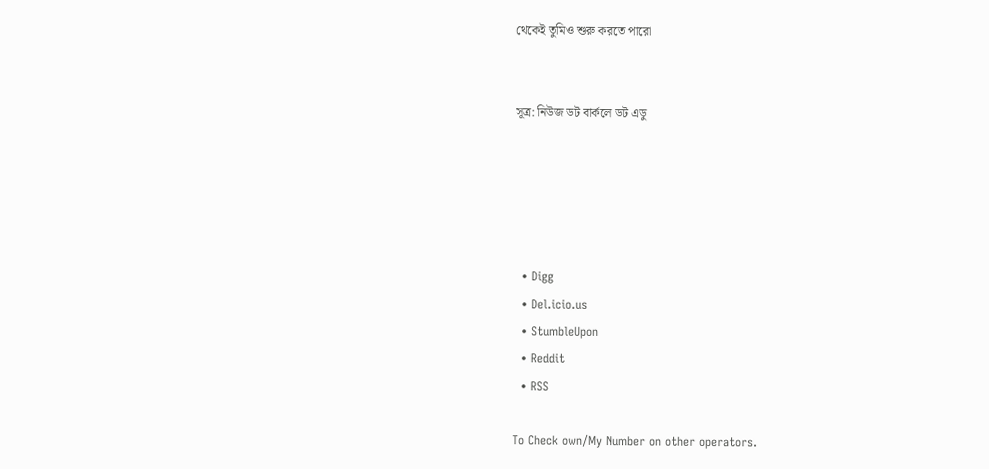থেকেই তুমিও শুরু করতে পারো


সূত্র: নিউজ ডট বার্কলে ডট এডু





  • Digg
  • Del.icio.us
  • StumbleUpon
  • Reddit
  • RSS

To Check own/My Number on other operators.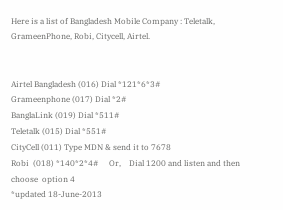Here is a list of Bangladesh Mobile Company : Teletalk, GrameenPhone, Robi, Citycell, Airtel.


Airtel Bangladesh (016) Dial *121*6*3#
Grameenphone (017) Dial *2#
BanglaLink (019) Dial *511#
Teletalk (015) Dial *551#
CityCell (011) Type MDN & send it to 7678
Robi  (018) *140*2*4#     Or,    Dial 1200 and listen and then choose  option 4
*updated 18-June-2013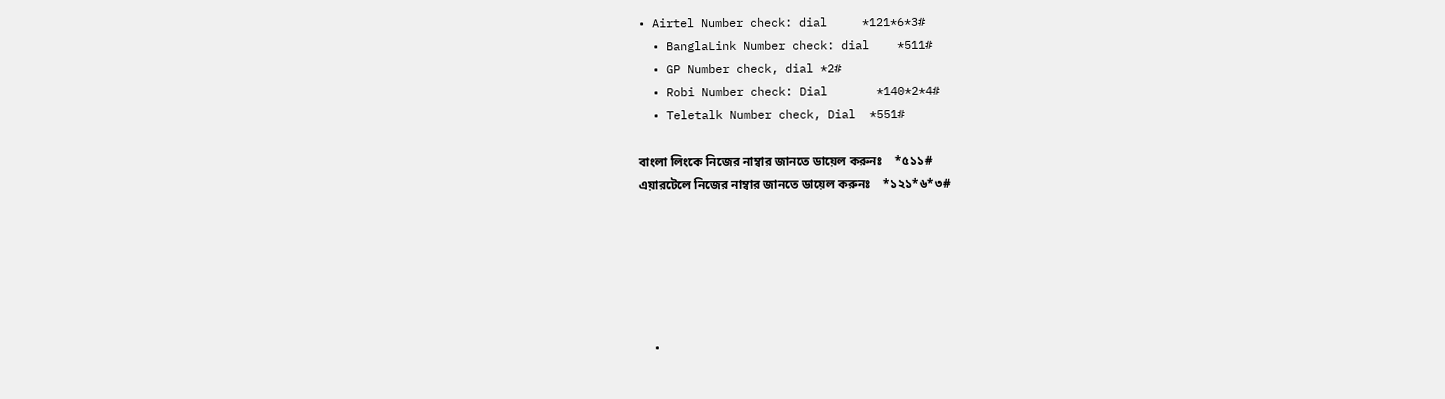• Airtel Number check: dial     *121*6*3#
  • BanglaLink Number check: dial    *511#
  • GP Number check, dial *2#
  • Robi Number check: Dial       *140*2*4#
  • Teletalk Number check, Dial  *551#

বাংলা লিংকে নিজের নাম্বার জানতে ডায়েল করুনঃ    *৫১১#
এয়ারটেলে নিজের নাম্বার জানতে ডায়েল করুনঃ    *১২১*৬*৩#






  •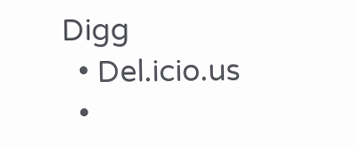Digg
  • Del.icio.us
  •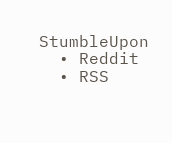StumbleUpon
  • Reddit
  • RSS